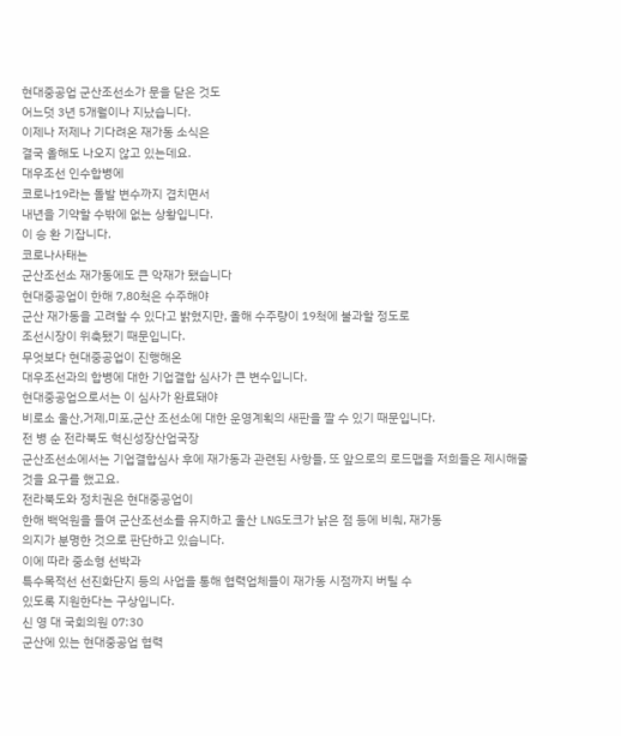현대중공업 군산조선소가 문을 닫은 것도
어느덧 3년 5개월이나 지났습니다.
이제나 저제나 기다려온 재가동 소식은
결국 올해도 나오지 않고 있는데요.
대우조선 인수합병에
코로나19라는 돌발 변수까지 겹치면서
내년을 기약할 수밖에 없는 상황입니다.
이 승 환 기잡니다.
코로나사태는
군산조선소 재가동에도 큰 악재가 됐습니다
현대중공업이 한해 7,80척은 수주해야
군산 재가동을 고려할 수 있다고 밝혔지만, 올해 수주량이 19척에 불과할 정도로
조선시장이 위축됐기 때문입니다.
무엇보다 현대중공업이 진행해온
대우조선과의 합병에 대한 기업결합 심사가 큰 변수입니다.
현대중공업으로서는 이 심사가 완료돼야
비로소 울산,거제,미포,군산 조선소에 대한 운영계획의 새판을 짤 수 있기 때문입니다.
전 병 순 전라북도 혁신성장산업국장
군산조선소에서는 기업결합심사 후에 재가동과 관련된 사항들, 또 앞으로의 로드맵을 저희들은 제시해줄 것을 요구를 했고요.
전라북도와 정치권은 현대중공업이
한해 백억원을 들여 군산조선소를 유지하고 울산 LNG도크가 낡은 점 등에 비춰, 재가동
의지가 분명한 것으로 판단하고 있습니다.
이에 따라 중소형 선박과
특수목적선 선진화단지 등의 사업을 통해 협력업체들이 재가동 시점까지 버틸 수
있도록 지원한다는 구상입니다.
신 영 대 국회의원 07:30
군산에 있는 현대중공업 협력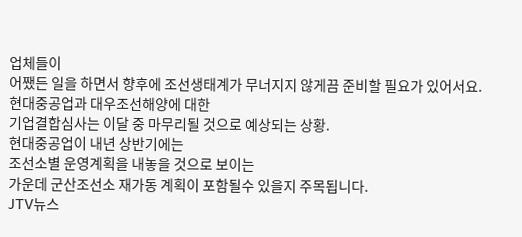업체들이
어쨌든 일을 하면서 향후에 조선생태계가 무너지지 않게끔 준비할 필요가 있어서요.
현대중공업과 대우조선해양에 대한
기업결합심사는 이달 중 마무리될 것으로 예상되는 상황.
현대중공업이 내년 상반기에는
조선소별 운영계획을 내놓을 것으로 보이는
가운데 군산조선소 재가동 계획이 포함될수 있을지 주목됩니다.
JTV뉴스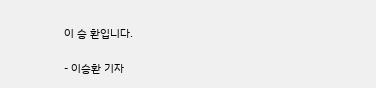이 승 환입니다.

- 이승환 기자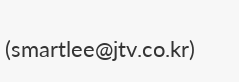(smartlee@jtv.co.kr)